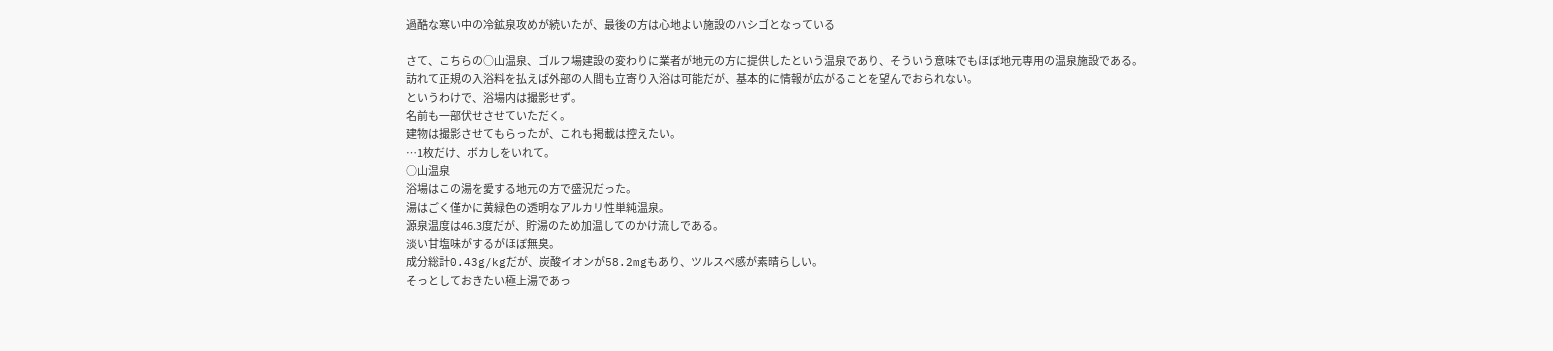過酷な寒い中の冷鉱泉攻めが続いたが、最後の方は心地よい施設のハシゴとなっている

さて、こちらの○山温泉、ゴルフ場建設の変わりに業者が地元の方に提供したという温泉であり、そういう意味でもほぼ地元専用の温泉施設である。
訪れて正規の入浴料を払えば外部の人間も立寄り入浴は可能だが、基本的に情報が広がることを望んでおられない。
というわけで、浴場内は撮影せず。
名前も一部伏せさせていただく。
建物は撮影させてもらったが、これも掲載は控えたい。
…1枚だけ、ボカしをいれて。
○山温泉
浴場はこの湯を愛する地元の方で盛況だった。
湯はごく僅かに黄緑色の透明なアルカリ性単純温泉。
源泉温度は46.3度だが、貯湯のため加温してのかけ流しである。
淡い甘塩味がするがほぼ無臭。
成分総計0.43g/kgだが、炭酸イオンが58.2mgもあり、ツルスベ感が素晴らしい。
そっとしておきたい極上湯であっ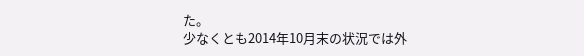た。
少なくとも2014年10月末の状況では外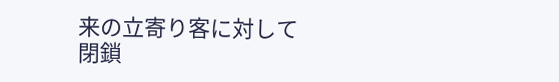来の立寄り客に対して閉鎖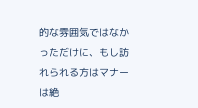的な雰囲気ではなかっただけに、もし訪れられる方はマナーは絶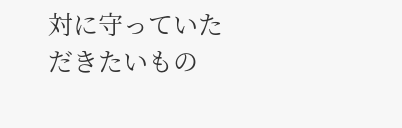対に守っていただきたいもの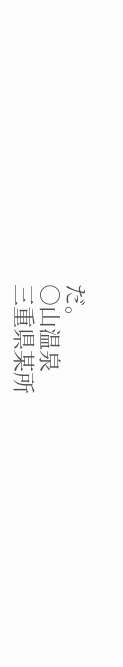だ。
○山温泉
三重県某所